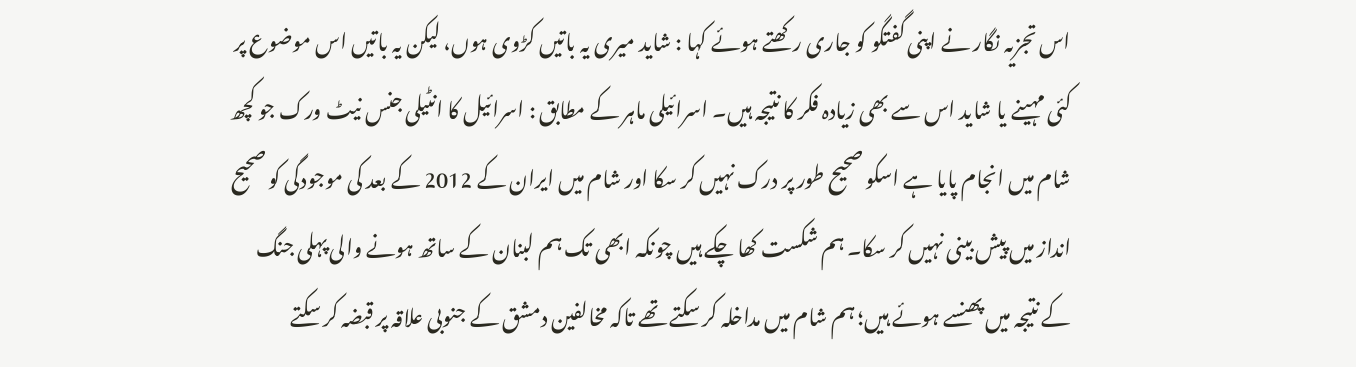اس تجزیہ نگار نے اپنی گفتگو کو جاری رکھتے ہوئے کہا : شاید میری یہ باتیں کڑوی ہوں، لیکن یہ باتیں اس موضوع پر کئی مہینے یا شاید اس سے بھی زیادہ فکر کا نتیجہ ہیں۔ اسرائیلی ماہر کے مطابق : اسرائیل کا انٹیلی جنس نیٹ ورک جو کچھ شام میں انجام پایا ہے اسکو صحیح طور پر درک نہیں کر سکا اور شام میں ایران کے 2012 کے بعد کی موجودگی کو صحیح انداز میں پیش بینی نہیں کر سکا۔ ہم شکست کھا چکے ہیں چونکہ ابھی تک ہم لبنان کے ساتھ ہونے والی پہلی جنگ کے نتیجہ میں پھنسے ہوئے ہیں؛ ہم شام میں مداخلہ کر سکتے تھے تاکہ مخالفین دمشق کے جنوبی علاقہ پر قبضہ کر سکتے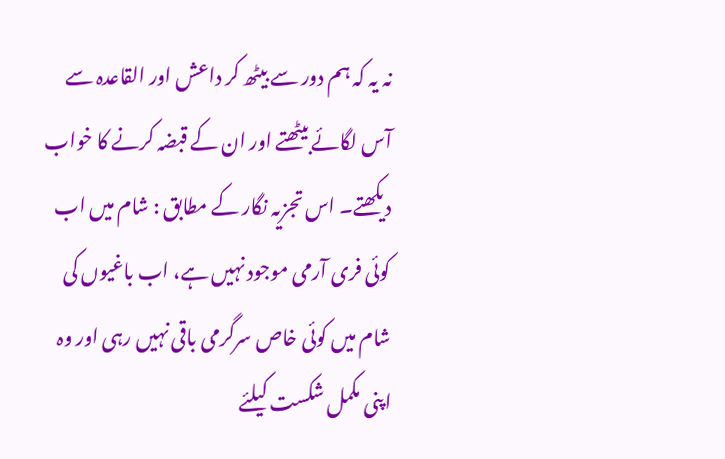نہ یہ کہ ہم دور سے بیٹھ کر داعش اور القاعدہ سے آس لگائے بیٹھتے اور ان کے قبضہ کرنے کا خواب دیکھتے۔ اس تجزیہ نگار کے مطابق : شام میں اب کوئی فری آرمی موجود نہیں ہے، اب باغیوں کی شام میں کوئی خاص سرگرمی باقی نہیں رہی اور وہ اپنی مکمل شکست کیلئے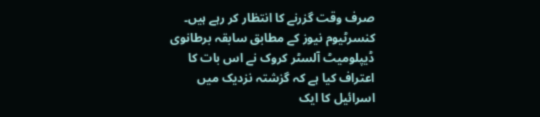صرف وقت گزرنے کا انتظار کر رہے ہیں۔
کنسرٹیوم نیوز کے مطابق سابقہ برطانوی ڈیپلومیٹ آلسٹر کروک نے اس بات کا اعتراف کیا ہے کہ گزشتہ نزدیک میں اسرائیل کا ایک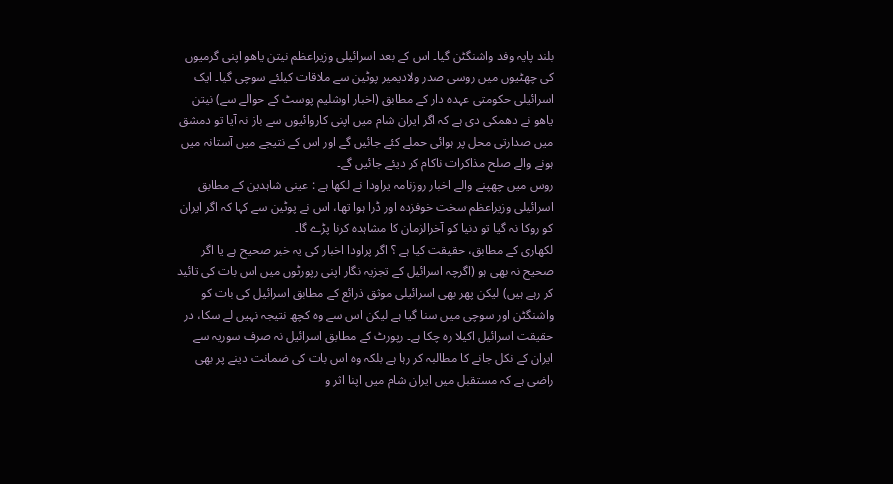بلند پایہ وفد واشنگٹن گیا۔ اس کے بعد اسرائیلی وزیراعظم نیتن یاھو اپنی گرمیوں کی چھٹیوں میں روسی صدر ولادیمیر پوٹین سے ملاقات کیلئے سوچی گیا۔ ایک اسرائیلی حکومتی عہدہ دار کے مطابق (اخبار اوشلیم پوسٹ کے حوالے سے) نیتن یاھو نے دھمکی دی ہے کہ اگر ایران شام میں اپنی کاروائیوں سے باز نہ آیا تو دمشق میں صدارتی محل پر ہوائی حملے کئے جائیں گے اور اس کے نتیجے میں آستانہ میں ہونے والے صلح مذاکرات ناکام کر دیئے جائیں گے۔
روس میں چھپنے والے اخبار روزنامہ یراودا نے لکھا ہے : عینی شاہدین کے مطابق اسرائیلی وزیراعظم سخت خوفزدہ اور ڈرا ہوا تھا، اس نے پوٹین سے کہا کہ اگر ایران کو روکا نہ گیا تو دنیا کو آخرالزمان کا مشاہدہ کرنا پڑے گا۔
لکھاری کے مطابق، حقیقت کیا ہے ؟ اگر پراودا اخبار کی یہ خبر صحیح ہے یا اگر صحیح نہ بھی ہو (اگرچہ اسرائیل کے تجزیہ نگار اپنی رپورٹوں میں اس بات کی تائید کر رہے ہیں) لیکن پھر بھی اسرائیلی موثق ذرائع کے مطابق اسرائیل کی بات کو واشنگٹن اور سوچی میں سنا گیا ہے لیکن اس سے وہ کچھ نتیجہ نہیں لے سکا، در حقیقت اسرائیل اکیلا رہ چکا ہے۔ رپورٹ کے مطابق اسرائیل نہ صرف سوریہ سے ایران کے نکل جانے کا مطالبہ کر رہا ہے بلکہ وہ اس بات کی ضمانت دینے پر بھی راضی ہے کہ مستقبل میں ایران شام میں اپنا اثر و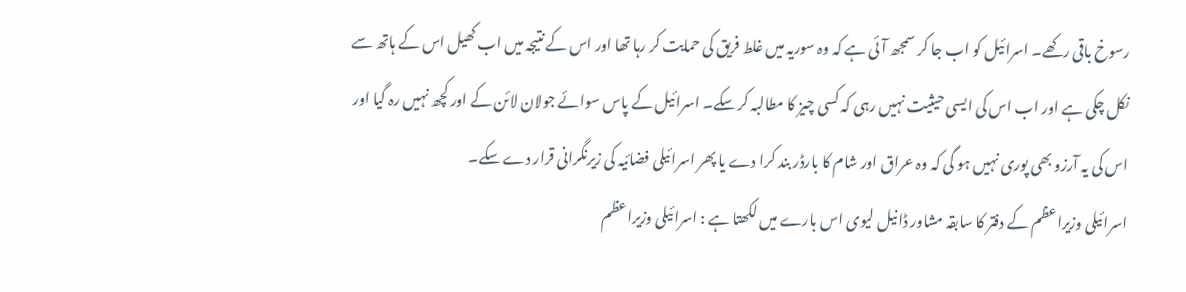رسوخ باقی رکھے۔ اسرائیل کو اب جا کر سمجھ آئی ہے کہ وہ سوریہ میں غلط فریق کی حمایت کر رہا تھا اور اس کے نتیجہ میں اب کھیل اس کے ہاتھ سے نکل چکی ہے اور اب اس کی ایسی حیثیت نہیں رہی کہ کسی چیز کا مطالبہ کر سکے۔ اسرائیل کے پاس سوائے جولان لائن کے اور کچھ نہیں رہ گیا اور اس کی یہ آرزو بھی پوری نہیں ہو گی کہ وہ عراق اور شام کا بارڈر بند کرا دے یا پھر اسرائیلی فضائیہ کی زیرنگرانی قرار دے سکے۔
اسرائیلی وزیراعظم کے دفتر کا سابقہ مشاور ڈانیل لیوی اس بارے میں لکھتا ہے : اسرائیلی وزیراعظم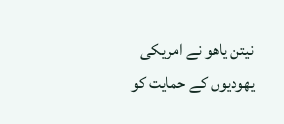نیتن یاھو نے امریکی یھودیوں کے حمایت کو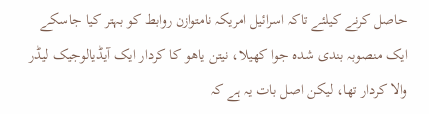حاصل کرنے کیلئے تاکہ اسرائیل امریکہ نامتوازن روابط کو بہتر کیا جاسکے ایک منصوبہ بندی شدہ جوا کھیلا، نیتن یاھو کا کردار ایک آیڈیالوجیک لیڈر والا کردار تھا، لیکن اصل بات یہ ہے کہ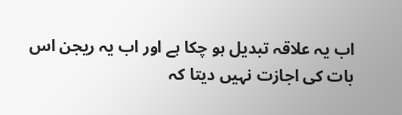اب یہ علاقہ تبدیل ہو چکا ہے اور اب یہ ریجن اس بات کی اجازت نہیں دیتا کہ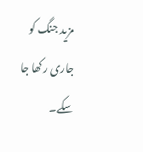مزید جنگ کو جاری رکھا جا سکے۔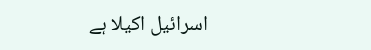اسرائیل اکیلا ہے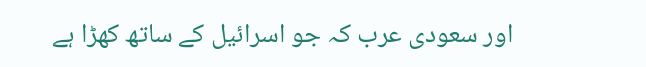اور سعودی عرب کہ جو اسرائیل کے ساتھ کھڑا ہے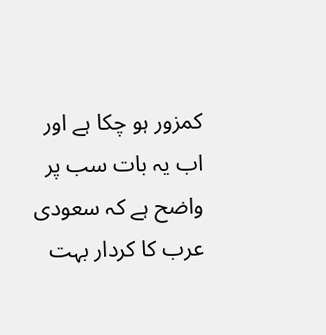کمزور ہو چکا ہے اور اب یہ بات سب پر واضح ہے کہ سعودی عرب کا کردار بہت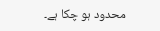محدود ہو چکا ہے۔